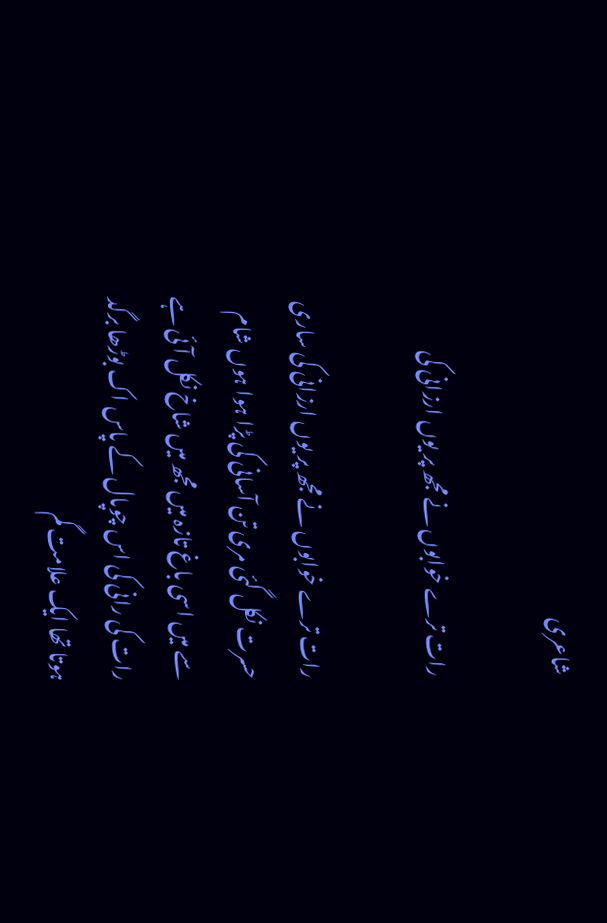شاعری

رات ترے خوابوں نے مجھ پر یوں ارزانی کی

رات ترے خوابوں نے مجھ پر یوں ارزانی کی ساری حسرت نکل گئی مری تن آسانی کی پڑا ہوا ہوں شام سے میں اسی باغ تازہ میں مجھ میں شاخ نکل آئی ہے رات کی رانی کی اس چوپال کے پاس اک بوڑھا برگد ہوتا تھا ایک علامت گم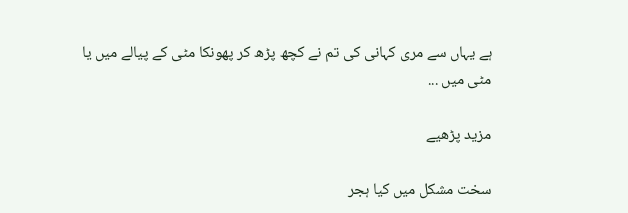ہے یہاں سے مری کہانی کی تم نے کچھ پڑھ کر پھونکا مٹی کے پیالے میں یا مٹی میں ...

مزید پڑھیے

سخت مشکل میں کیا ہجر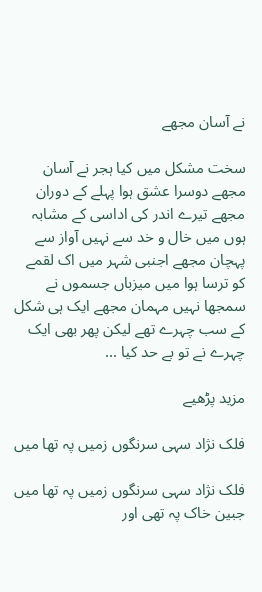نے آسان مجھے

سخت مشکل میں کیا ہجر نے آسان مجھے دوسرا عشق ہوا پہلے کے دوران مجھے تیرے اندر کی اداسی کے مشابہ ہوں میں خال و خد سے نہیں آواز سے پہچان مجھے اجنبی شہر میں اک لقمے کو ترسا ہوا میں میزباں جسموں نے سمجھا نہیں مہمان مجھے ایک ہی شکل کے سب چہرے تھے لیکن پھر بھی ایک چہرے نے تو بے حد کیا ...

مزید پڑھیے

فلک نژاد سہی سرنگوں زمیں پہ تھا میں

فلک نژاد سہی سرنگوں زمیں پہ تھا میں جبین خاک پہ تھی اور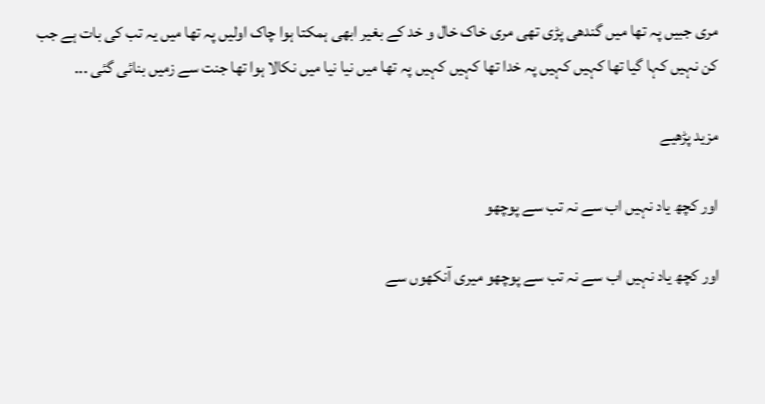مری جبیں پہ تھا میں گندھی پڑی تھی مری خاک خال و خد کے بغیر ابھی ہمکتا ہوا چاک اولیں پہ تھا میں یہ تب کی بات ہے جب کن نہیں کہا گیا تھا کہیں کہیں پہ خدا تھا کہیں کہیں پہ تھا میں نیا نیا میں نکالا ہوا تھا جنت سے زمیں بنائی گئی ...

مزید پڑھیے

اور کچھ یاد نہیں اب سے نہ تب سے پوچھو

اور کچھ یاد نہیں اب سے نہ تب سے پوچھو میری آنکھوں سے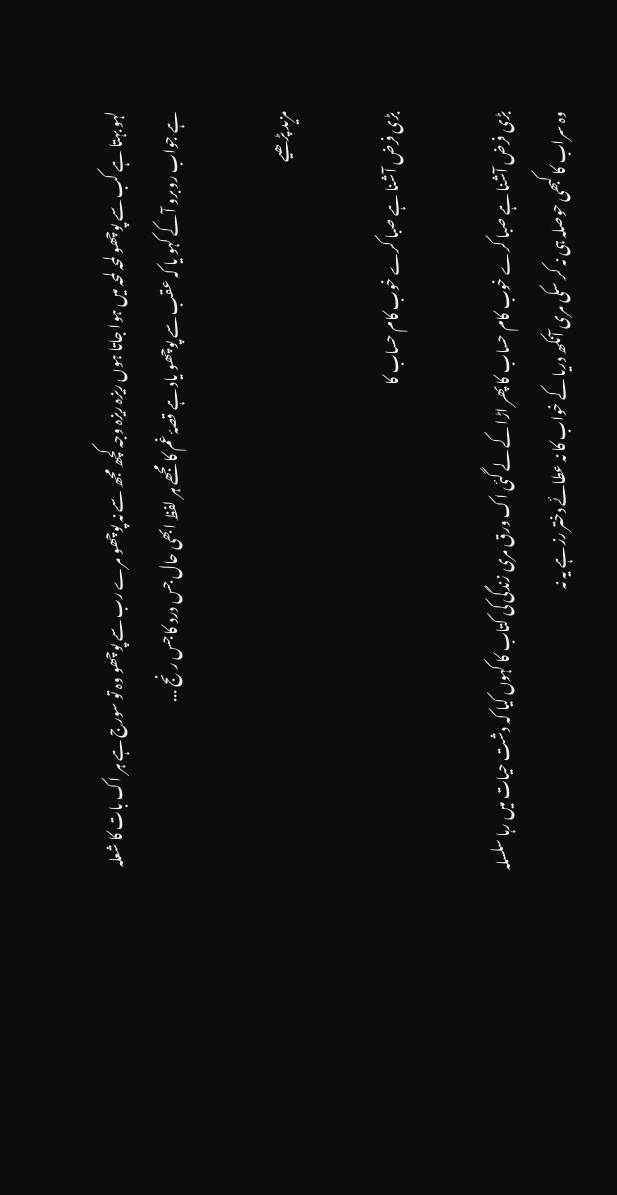لہو بہتا ہے کب سے پوچھو لمحہ لمحہ میں ہوا جاتا ہوں ریزہ ریزہ وجہ کچھ مجھ سے نہ پوچھو مرے رب سے پوچھو وہ تو سورج ہے ہر اک بات کا شعلہ ہے جواب روبرو آ کے کہو یا کہ عقب سے پوچھو یاد ہے قصۂ غم کا مجھے ہر لفظ ابھی حال جس درد کا جس رنج ...

مزید پڑھیے

بڑی فرض آشنا ہے صبا کرے خوب کام حساب کا

بڑی فرض آشنا ہے صبا کرے خوب کام حساب کا پھر اڑا کے لے گئی اک ورق مری زندگی کی کتاب کا کہوں کیا کہ دشت حیات میں رہا سلسلہ وہ سراب کا کبھی حوصلہ ہی نہ کر سکی مری آنکھ دریا کے خواب کا نہ عطائے دختر رز ہے یہ نہ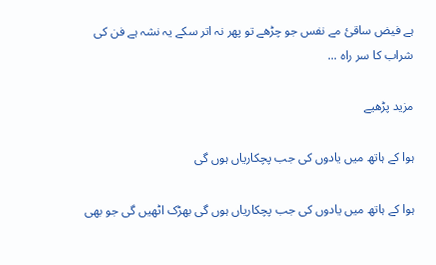ہے فیض ساقیٔ مے نفس جو چڑھے تو پھر نہ اتر سکے یہ نشہ ہے فن کی شراب کا سر راہ ...

مزید پڑھیے

ہوا کے ہاتھ میں یادوں کی جب پچکاریاں ہوں گی

ہوا کے ہاتھ میں یادوں کی جب پچکاریاں ہوں گی بھڑک اٹھیں گی جو بھی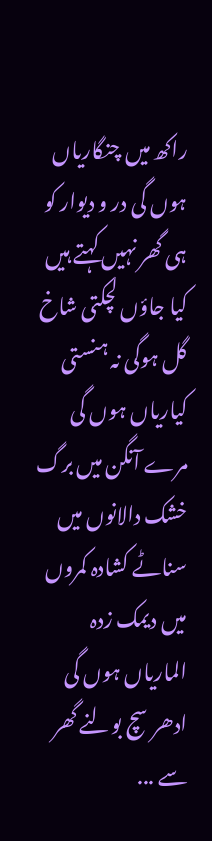راکھ میں چنگاریاں ہوں گی در و دیوار کو ہی گھر نہیں کہتے ہیں کیا جاؤں لچکتی شاخ گل ہوگی نہ ہنستی کیاریاں ہوں گی مرے آنگن میں برگ خشک دالانوں میں سناٹے کشادہ کمروں میں دیمک زدہ الماریاں ہوں گی ادھر سچ بولنے گھر سے ...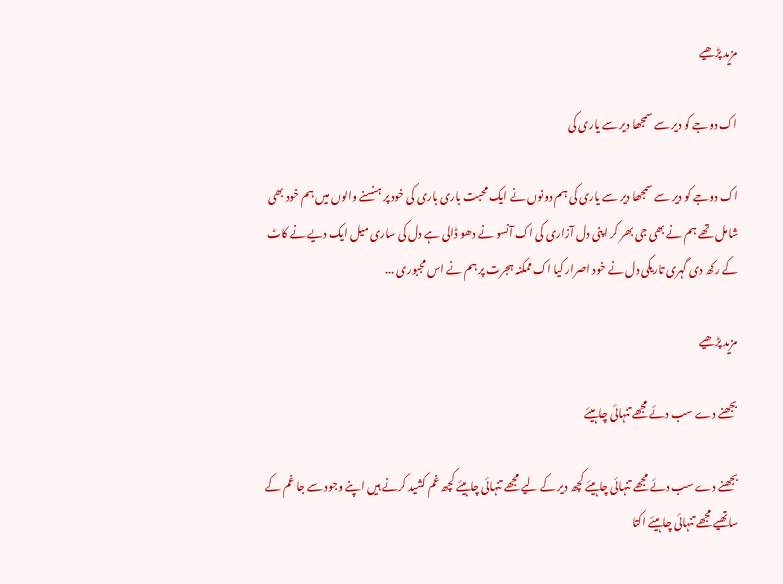مزید پڑھیے

اک دوجے کو دیر سے سمجھا دیر سے یاری کی

اک دوجے کو دیر سے سمجھا دیر سے یاری کی ہم دونوں نے ایک محبت باری باری کی خود پر ہنسنے والوں میں ہم خود بھی شامل تھے ہم نے بھی جی بھر کر اپنی دل آزاری کی اک آنسو نے دھو ڈالی ہے دل کی ساری میل ایک دیے نے کاٹ کے رکھ دی گہری تاریکی دل نے خود اصرار کیا اک ممکنہ ہجرت پر ہم نے اس مجبوری ...

مزید پڑھیے

بجھنے دے سب دئے مجھے تنہائی چاہیئے

بجھنے دے سب دئے مجھے تنہائی چاہیئے کچھ دیر کے لیے مجھے تنہائی چاہیئے کچھ غم کشید کرنے ہیں اپنے وجود سے جا غم کے ساتھیے مجھے تنہائی چاہیئے اکتا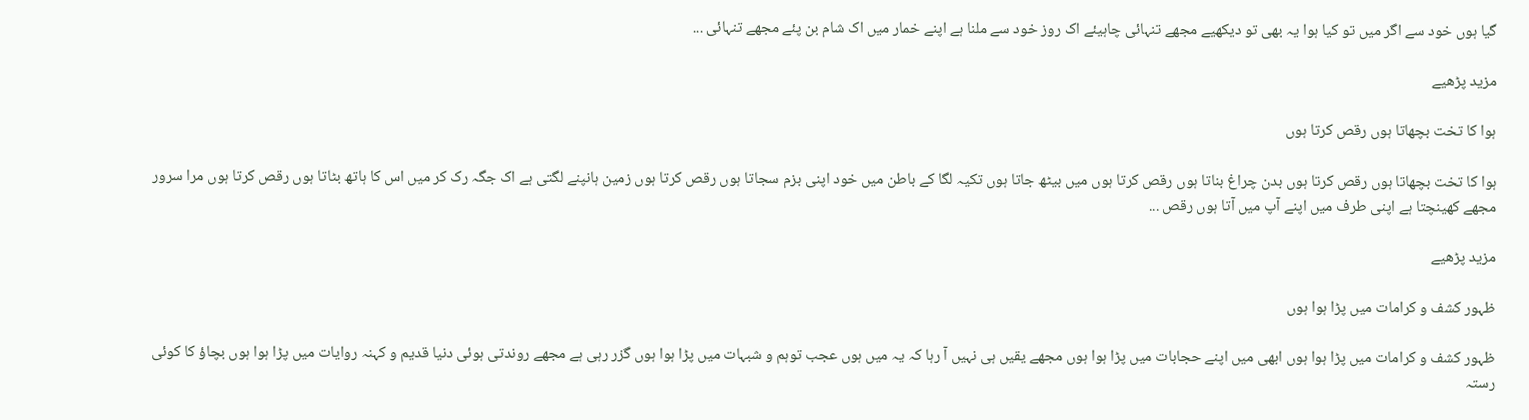گیا ہوں خود سے اگر میں تو کیا ہوا یہ بھی تو دیکھیے مجھے تنہائی چاہیئے اک روز خود سے ملنا ہے اپنے خمار میں اک شام بن پئے مجھے تنہائی ...

مزید پڑھیے

ہوا کا تخت بچھاتا ہوں رقص کرتا ہوں

ہوا کا تخت بچھاتا ہوں رقص کرتا ہوں بدن چراغ بناتا ہوں رقص کرتا ہوں میں بیٹھ جاتا ہوں تکیہ لگا کے باطن میں خود اپنی بزم سجاتا ہوں رقص کرتا ہوں زمین ہانپنے لگتی ہے اک جگہ رک کر میں اس کا ہاتھ بٹاتا ہوں رقص کرتا ہوں مرا سرور مجھے کھینچتا ہے اپنی طرف میں اپنے آپ میں آتا ہوں رقص ...

مزید پڑھیے

ظہور کشف و کرامات میں پڑا ہوا ہوں

ظہور کشف و کرامات میں پڑا ہوا ہوں ابھی میں اپنے حجابات میں پڑا ہوا ہوں مجھے یقیں ہی نہیں آ رہا کہ یہ میں ہوں عجب توہم و شبہات میں پڑا ہوا ہوں گزر رہی ہے مجھے روندتی ہوئی دنیا قدیم و کہنہ روایات میں پڑا ہوا ہوں بچاؤ کا کوئی رستہ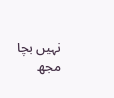نہیں بچا مجھ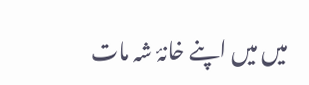میں میں اپنے خانۂ شہ مات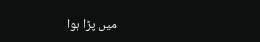میں پڑا ہوا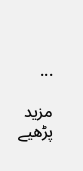...

مزید پڑھیے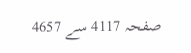صفحہ 4117 سے 4657